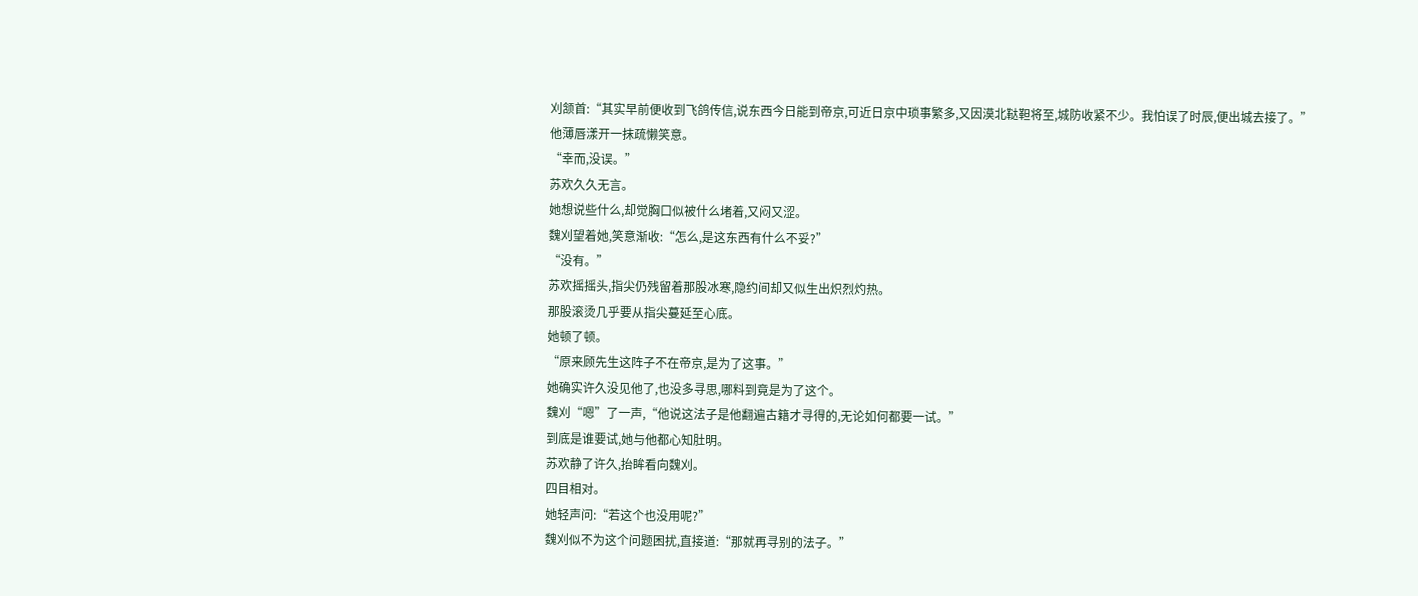刈颔首:“其实早前便收到飞鸽传信,说东西今日能到帝京,可近日京中琐事繁多,又因漠北鞑靼将至,城防收紧不少。我怕误了时辰,便出城去接了。”
他薄唇漾开一抹疏懒笑意。
“幸而,没误。”
苏欢久久无言。
她想说些什么,却觉胸口似被什么堵着,又闷又涩。
魏刈望着她,笑意渐收:“怎么,是这东西有什么不妥?”
“没有。”
苏欢摇摇头,指尖仍残留着那股冰寒,隐约间却又似生出炽烈灼热。
那股滚烫几乎要从指尖蔓延至心底。
她顿了顿。
“原来顾先生这阵子不在帝京,是为了这事。”
她确实许久没见他了,也没多寻思,哪料到竟是为了这个。
魏刈“嗯”了一声,“他说这法子是他翻遍古籍才寻得的,无论如何都要一试。”
到底是谁要试,她与他都心知肚明。
苏欢静了许久,抬眸看向魏刈。
四目相对。
她轻声问:“若这个也没用呢?”
魏刈似不为这个问题困扰,直接道:“那就再寻别的法子。”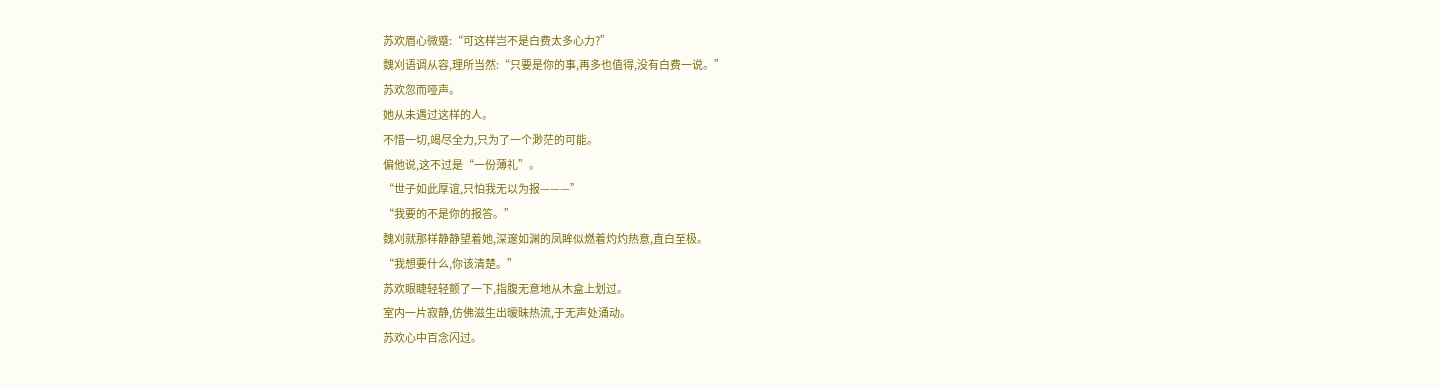苏欢眉心微蹙:“可这样岂不是白费太多心力?”
魏刈语调从容,理所当然:“只要是你的事,再多也值得,没有白费一说。”
苏欢忽而哑声。
她从未遇过这样的人。
不惜一切,竭尽全力,只为了一个渺茫的可能。
偏他说,这不过是“一份薄礼”。
“世子如此厚谊,只怕我无以为报———”
“我要的不是你的报答。”
魏刈就那样静静望着她,深邃如渊的凤眸似燃着灼灼热意,直白至极。
“我想要什么,你该清楚。”
苏欢眼睫轻轻颤了一下,指腹无意地从木盒上划过。
室内一片寂静,仿佛滋生出暧昧热流,于无声处涌动。
苏欢心中百念闪过。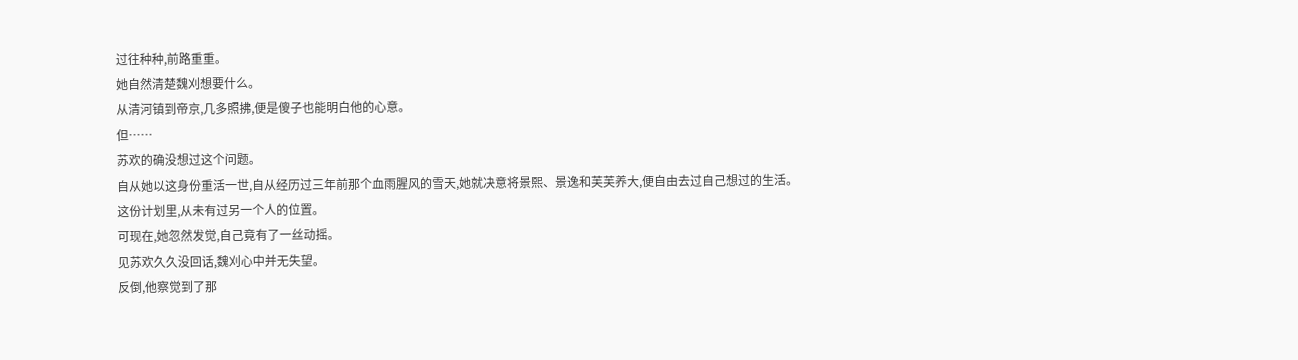过往种种,前路重重。
她自然清楚魏刈想要什么。
从清河镇到帝京,几多照拂,便是傻子也能明白他的心意。
但……
苏欢的确没想过这个问题。
自从她以这身份重活一世,自从经历过三年前那个血雨腥风的雪天,她就决意将景熙、景逸和芙芙养大,便自由去过自己想过的生活。
这份计划里,从未有过另一个人的位置。
可现在,她忽然发觉,自己竟有了一丝动摇。
见苏欢久久没回话,魏刈心中并无失望。
反倒,他察觉到了那